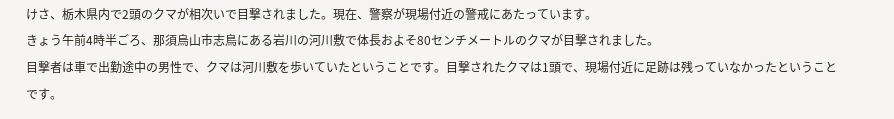けさ、栃木県内で2頭のクマが相次いで目撃されました。現在、警察が現場付近の警戒にあたっています。
きょう午前4時半ごろ、那須烏山市志鳥にある岩川の河川敷で体長およそ80センチメートルのクマが目撃されました。
目撃者は車で出勤途中の男性で、クマは河川敷を歩いていたということです。目撃されたクマは1頭で、現場付近に足跡は残っていなかったということです。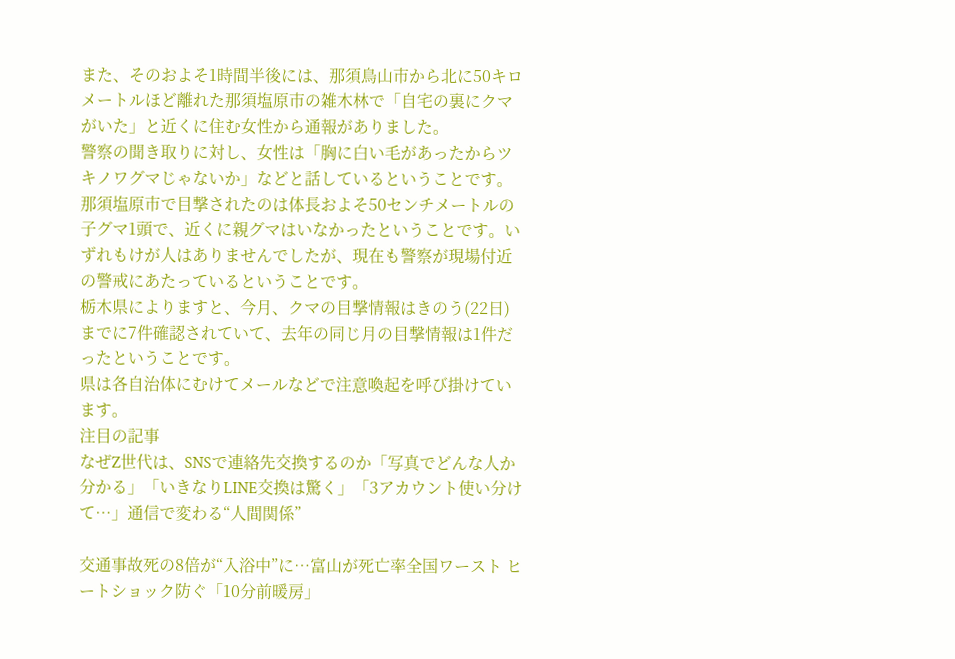また、そのおよそ1時間半後には、那須鳥山市から北に50キロメートルほど離れた那須塩原市の雑木林で「自宅の裏にクマがいた」と近くに住む女性から通報がありました。
警察の聞き取りに対し、女性は「胸に白い毛があったからツキノワグマじゃないか」などと話しているということです。
那須塩原市で目撃されたのは体長およそ50センチメートルの子グマ1頭で、近くに親グマはいなかったということです。いずれもけが人はありませんでしたが、現在も警察が現場付近の警戒にあたっているということです。
栃木県によりますと、今月、クマの目撃情報はきのう(22日)までに7件確認されていて、去年の同じ月の目撃情報は1件だったということです。
県は各自治体にむけてメールなどで注意喚起を呼び掛けています。
注目の記事
なぜZ世代は、SNSで連絡先交換するのか「写真でどんな人か分かる」「いきなりLINE交換は驚く」「3アカウント使い分けて…」通信で変わる“人間関係”

交通事故死の8倍が“入浴中”に…富山が死亡率全国ワースト ヒートショック防ぐ「10分前暖房」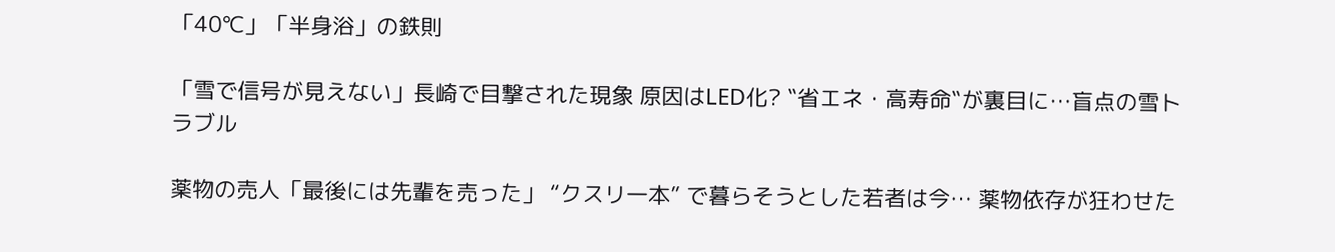「40℃」「半身浴」の鉄則

「雪で信号が見えない」長崎で目撃された現象 原因はLED化? ‟省エネ・高寿命‟が裏目に…盲点の雪トラブル

薬物の売人「最後には先輩を売った」 “クスリ一本” で暮らそうとした若者は今… 薬物依存が狂わせた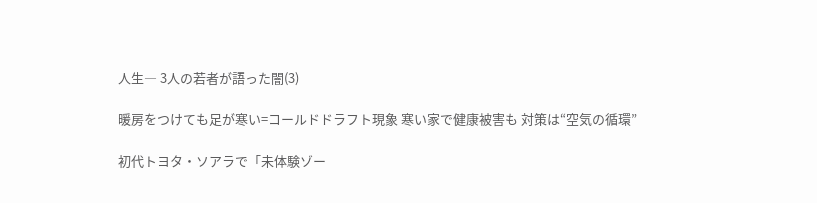人生― 3人の若者が語った闇(3)

暖房をつけても足が寒い=コールドドラフト現象 寒い家で健康被害も 対策は“空気の循環”

初代トヨタ・ソアラで「未体験ゾー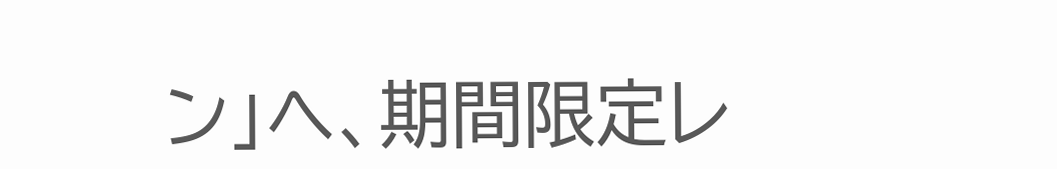ン」へ、期間限定レ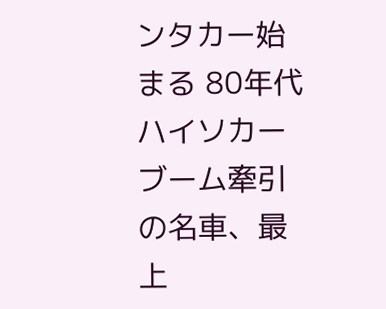ンタカー始まる 80年代ハイソカーブーム牽引の名車、最上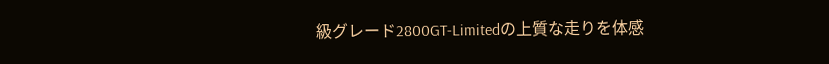級グレード2800GT-Limitedの上質な走りを体感